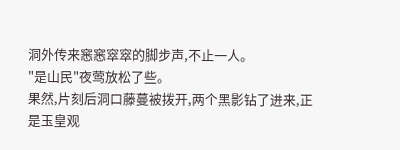洞外传来窸窸窣窣的脚步声,不止一人。
"是山民"夜莺放松了些。
果然,片刻后洞口藤蔓被拨开,两个黑影钻了进来,正是玉皇观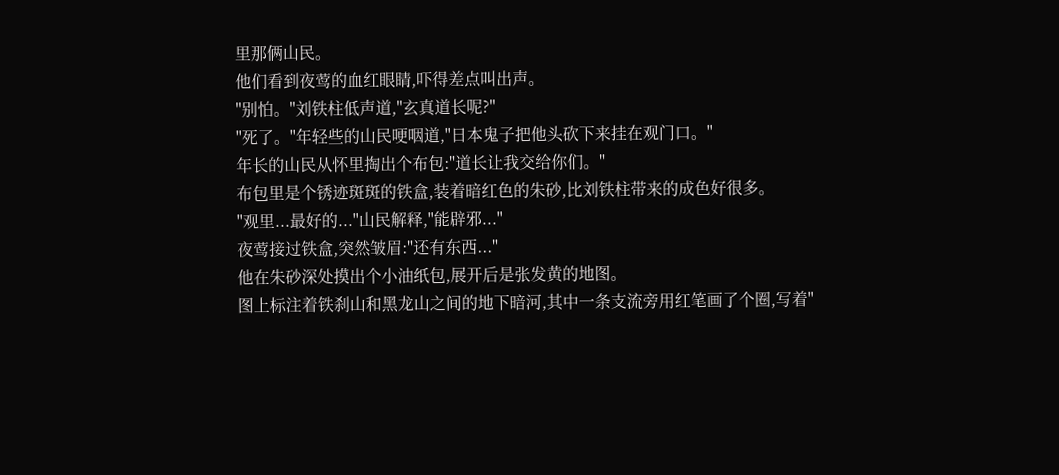里那俩山民。
他们看到夜莺的血红眼睛,吓得差点叫出声。
"别怕。"刘铁柱低声道,"玄真道长呢?"
"死了。"年轻些的山民哽咽道,"日本鬼子把他头砍下来挂在观门口。"
年长的山民从怀里掏出个布包:"道长让我交给你们。"
布包里是个锈迹斑斑的铁盒,装着暗红色的朱砂,比刘铁柱带来的成色好很多。
"观里...最好的..."山民解释,"能辟邪..."
夜莺接过铁盒,突然皱眉:"还有东西..."
他在朱砂深处摸出个小油纸包,展开后是张发黄的地图。
图上标注着铁刹山和黑龙山之间的地下暗河,其中一条支流旁用红笔画了个圈,写着"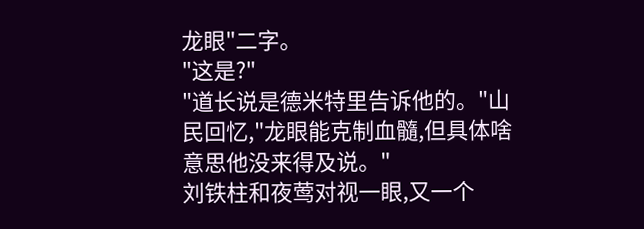龙眼"二字。
"这是?"
"道长说是德米特里告诉他的。"山民回忆,"龙眼能克制血髓,但具体啥意思他没来得及说。"
刘铁柱和夜莺对视一眼,又一个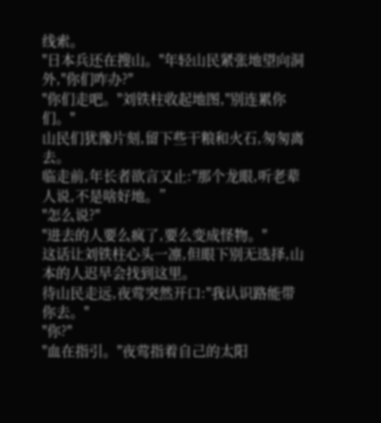线索。
"日本兵还在搜山。"年轻山民紧张地望向洞外,"你们咋办?"
"你们走吧。"刘铁柱收起地图,"别连累你们。"
山民们犹豫片刻,留下些干粮和火石,匆匆离去。
临走前,年长者欲言又止:"那个龙眼,听老辈人说,不是啥好地。”
"怎么说?"
"进去的人要么疯了,要么变成怪物。"
这话让刘铁柱心头一凛,但眼下别无选择,山本的人迟早会找到这里。
待山民走远,夜莺突然开口:"我认识路能带你去。"
"你?"
"血在指引。"夜莺指着自己的太阳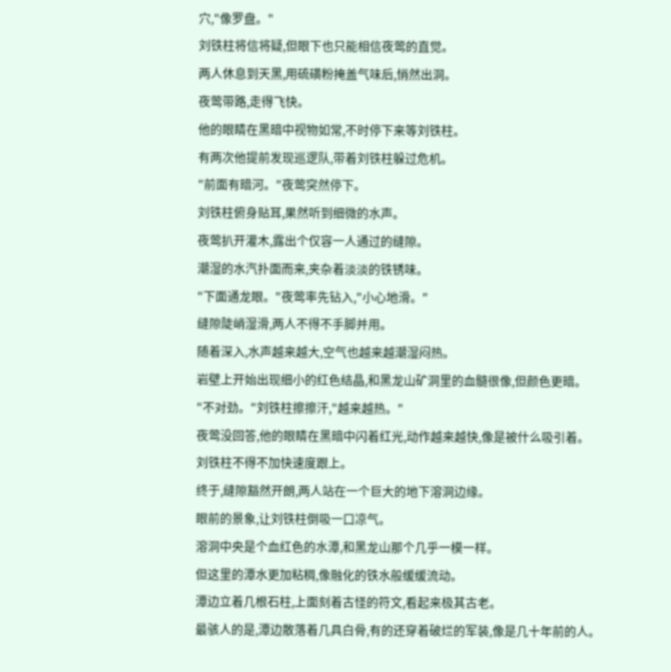穴,"像罗盘。"
刘铁柱将信将疑,但眼下也只能相信夜莺的直觉。
两人休息到天黑,用硫磺粉掩盖气味后,悄然出洞。
夜莺带路,走得飞快。
他的眼睛在黑暗中视物如常,不时停下来等刘铁柱。
有两次他提前发现巡逻队,带着刘铁柱躲过危机。
"前面有暗河。"夜莺突然停下。
刘铁柱俯身贴耳,果然听到细微的水声。
夜莺扒开灌木,露出个仅容一人通过的缝隙。
潮湿的水汽扑面而来,夹杂着淡淡的铁锈味。
"下面通龙眼。"夜莺率先钻入,"小心地滑。"
缝隙陡峭湿滑,两人不得不手脚并用。
随着深入,水声越来越大,空气也越来越潮湿闷热。
岩壁上开始出现细小的红色结晶,和黑龙山矿洞里的血髓很像,但颜色更暗。
"不对劲。"刘铁柱擦擦汗,"越来越热。"
夜莺没回答,他的眼睛在黑暗中闪着红光,动作越来越快,像是被什么吸引着。
刘铁柱不得不加快速度跟上。
终于,缝隙豁然开朗,两人站在一个巨大的地下溶洞边缘。
眼前的景象,让刘铁柱倒吸一口凉气。
溶洞中央是个血红色的水潭,和黑龙山那个几乎一模一样。
但这里的潭水更加粘稠,像融化的铁水般缓缓流动。
潭边立着几根石柱,上面刻着古怪的符文,看起来极其古老。
最骇人的是,潭边散落着几具白骨,有的还穿着破烂的军装,像是几十年前的人。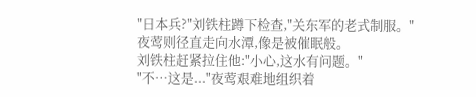"日本兵?"刘铁柱蹲下检查,"关东军的老式制服。"
夜莺则径直走向水潭,像是被催眠般。
刘铁柱赶紧拉住他:"小心,这水有问题。"
"不…这是..."夜莺艰难地组织着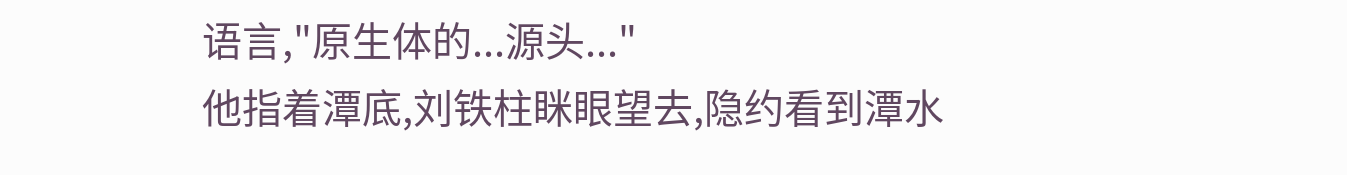语言,"原生体的...源头..."
他指着潭底,刘铁柱眯眼望去,隐约看到潭水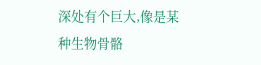深处有个巨大,像是某种生物骨骼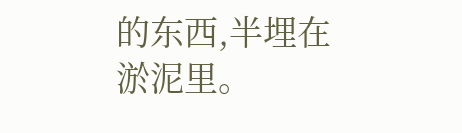的东西,半埋在淤泥里。